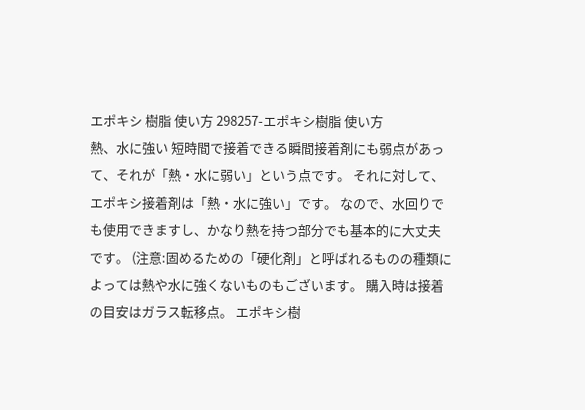エポキシ 樹脂 使い方 298257-エポキシ樹脂 使い方
熱、水に強い 短時間で接着できる瞬間接着剤にも弱点があって、それが「熱・水に弱い」という点です。 それに対して、 エポキシ接着剤は「熱・水に強い」です。 なので、水回りでも使用できますし、かなり熱を持つ部分でも基本的に大丈夫です。 (注意:固めるための「硬化剤」と呼ばれるものの種類によっては熱や水に強くないものもございます。 購入時は接着の目安はガラス転移点。 エポキシ樹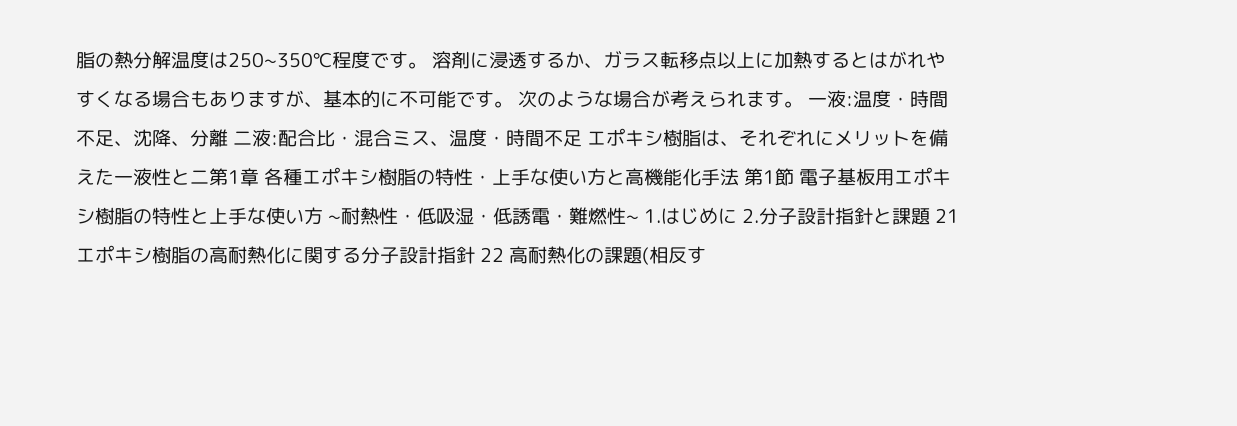脂の熱分解温度は250~350℃程度です。 溶剤に浸透するか、ガラス転移点以上に加熱するとはがれやすくなる場合もありますが、基本的に不可能です。 次のような場合が考えられます。 一液:温度・時間不足、沈降、分離 二液:配合比・混合ミス、温度・時間不足 エポキシ樹脂は、それぞれにメリットを備えた一液性と二第1章 各種エポキシ樹脂の特性・上手な使い方と高機能化手法 第1節 電子基板用エポキシ樹脂の特性と上手な使い方 ~耐熱性・低吸湿・低誘電・難燃性~ 1.はじめに 2.分子設計指針と課題 21 エポキシ樹脂の高耐熱化に関する分子設計指針 22 高耐熱化の課題(相反す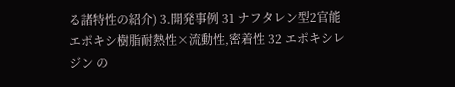る諸特性の紹介) 3.開発事例 31 ナフタレン型2官能エポキシ樹脂耐熱性×流動性,密着性 32 エポキシレジン の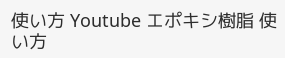使い方 Youtube エポキシ樹脂 使い方